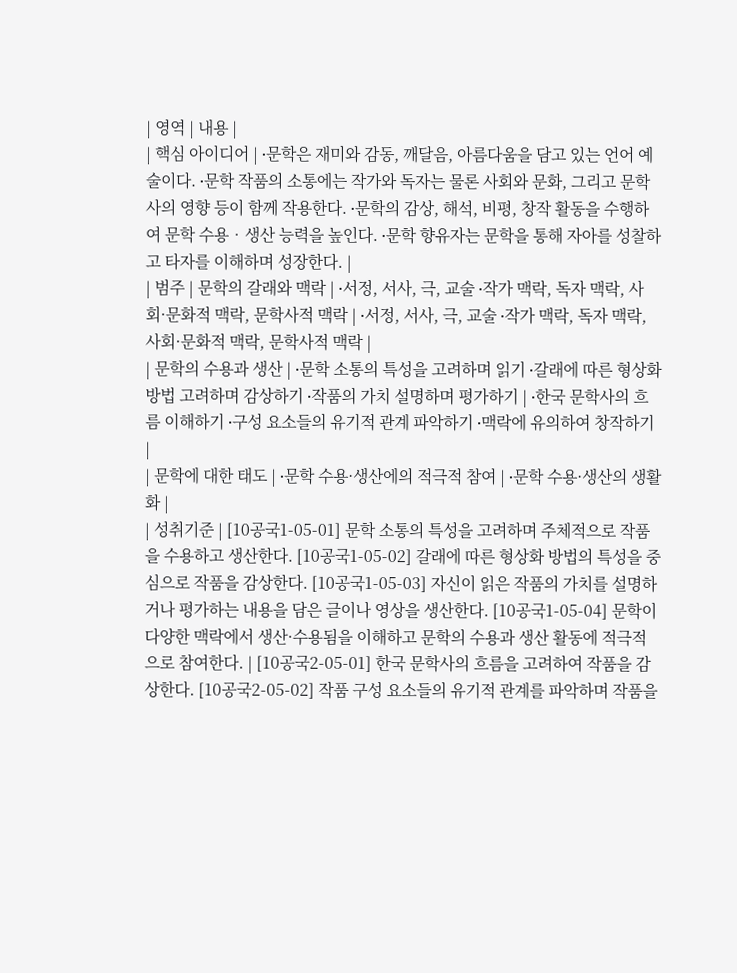| 영역 | 내용 |
| 핵심 아이디어 | ∙문학은 재미와 감동, 깨달음, 아름다움을 담고 있는 언어 예술이다. ∙문학 작품의 소통에는 작가와 독자는 물론 사회와 문화, 그리고 문학사의 영향 등이 함께 작용한다. ∙문학의 감상, 해석, 비평, 창작 활동을 수행하여 문학 수용‧생산 능력을 높인다. ∙문학 향유자는 문학을 통해 자아를 성찰하고 타자를 이해하며 성장한다. |
| 범주 | 문학의 갈래와 맥락 | ∙서정, 서사, 극, 교술 ∙작가 맥락, 독자 맥락, 사회·문화적 맥락, 문학사적 맥락 | ∙서정, 서사, 극, 교술 ∙작가 맥락, 독자 맥락, 사회·문화적 맥락, 문학사적 맥락 |
| 문학의 수용과 생산 | ∙문학 소통의 특성을 고려하며 읽기 ∙갈래에 따른 형상화 방법 고려하며 감상하기 ∙작품의 가치 설명하며 평가하기 | ∙한국 문학사의 흐름 이해하기 ∙구성 요소들의 유기적 관계 파악하기 ∙맥락에 유의하여 창작하기 |
| 문학에 대한 태도 | ∙문학 수용·생산에의 적극적 참여 | ∙문학 수용·생산의 생활화 |
| 성취기준 | [10공국1-05-01] 문학 소통의 특성을 고려하며 주체적으로 작품을 수용하고 생산한다. [10공국1-05-02] 갈래에 따른 형상화 방법의 특성을 중심으로 작품을 감상한다. [10공국1-05-03] 자신이 읽은 작품의 가치를 설명하거나 평가하는 내용을 담은 글이나 영상을 생산한다. [10공국1-05-04] 문학이 다양한 맥락에서 생산·수용됨을 이해하고 문학의 수용과 생산 활동에 적극적으로 참여한다. | [10공국2-05-01] 한국 문학사의 흐름을 고려하여 작품을 감상한다. [10공국2-05-02] 작품 구성 요소들의 유기적 관계를 파악하며 작품을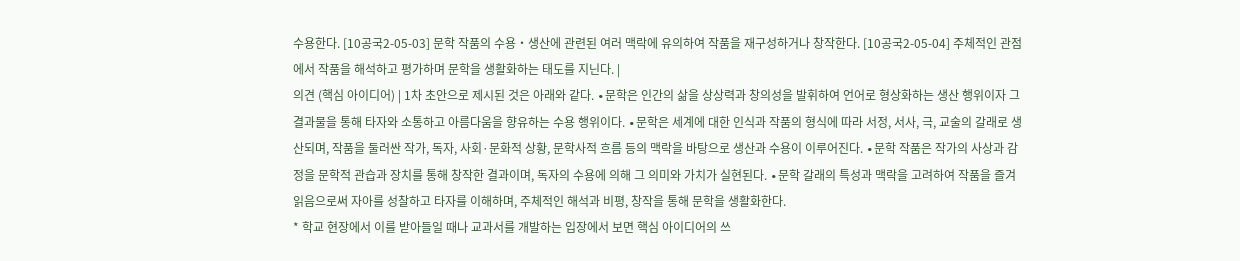수용한다. [10공국2-05-03] 문학 작품의 수용‧생산에 관련된 여러 맥락에 유의하여 작품을 재구성하거나 창작한다. [10공국2-05-04] 주체적인 관점에서 작품을 해석하고 평가하며 문학을 생활화하는 태도를 지닌다. |
의견 (핵심 아이디어) | 1차 초안으로 제시된 것은 아래와 같다. ∙문학은 인간의 삶을 상상력과 창의성을 발휘하여 언어로 형상화하는 생산 행위이자 그 결과물을 통해 타자와 소통하고 아름다움을 향유하는 수용 행위이다. ∙문학은 세계에 대한 인식과 작품의 형식에 따라 서정, 서사, 극, 교술의 갈래로 생산되며, 작품을 둘러싼 작가, 독자, 사회·문화적 상황, 문학사적 흐름 등의 맥락을 바탕으로 생산과 수용이 이루어진다. ∙문학 작품은 작가의 사상과 감정을 문학적 관습과 장치를 통해 창작한 결과이며, 독자의 수용에 의해 그 의미와 가치가 실현된다. ∙문학 갈래의 특성과 맥락을 고려하여 작품을 즐겨 읽음으로써 자아를 성찰하고 타자를 이해하며, 주체적인 해석과 비평, 창작을 통해 문학을 생활화한다.
* 학교 현장에서 이를 받아들일 때나 교과서를 개발하는 입장에서 보면 핵심 아이디어의 쓰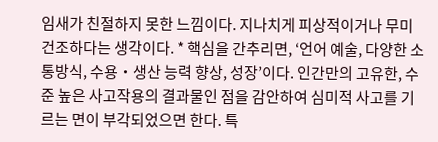임새가 친절하지 못한 느낌이다. 지나치게 피상적이거나 무미건조하다는 생각이다. * 핵심을 간추리면, ‘언어 예술, 다양한 소통방식, 수용‧생산 능력 향상, 성장’이다. 인간만의 고유한, 수준 높은 사고작용의 결과물인 점을 감안하여 심미적 사고를 기르는 면이 부각되었으면 한다. 특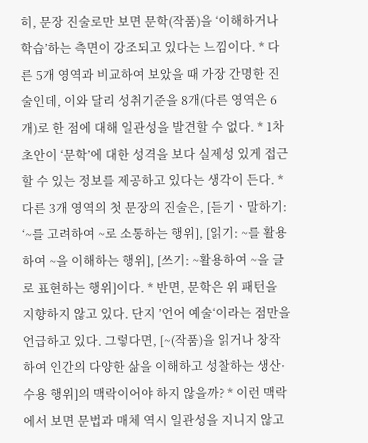히, 문장 진술로만 보면 문학(작품)을 ‘이해하거나 학습’하는 측면이 강조되고 있다는 느낌이다. * 다른 5개 영역과 비교하여 보았을 때 가장 간명한 진술인데, 이와 달리 성취기준을 8개(다른 영역은 6개)로 한 점에 대해 일관성을 발견할 수 없다. * 1차 초안이 ‘문학’에 대한 성격을 보다 실제성 있게 접근할 수 있는 정보를 제공하고 있다는 생각이 든다. * 다른 3개 영역의 첫 문장의 진술은, [듣기ㆍ말하기: ‘~를 고려하여 ~로 소통하는 행위], [읽기: ~를 활용하여 ~을 이해하는 행위], [쓰기: ~활용하여 ~을 글로 표현하는 행위]이다. * 반면, 문학은 위 패턴을 지향하지 않고 있다. 단지 ’언어 예술‘이라는 점만을 언급하고 있다. 그렇다면, [~(작품)을 읽거나 창작하여 인간의 다양한 삶을 이해하고 성찰하는 생산·수용 행위]의 맥락이어야 하지 않을까? * 이런 맥락에서 보면 문법과 매체 역시 일관성을 지니지 않고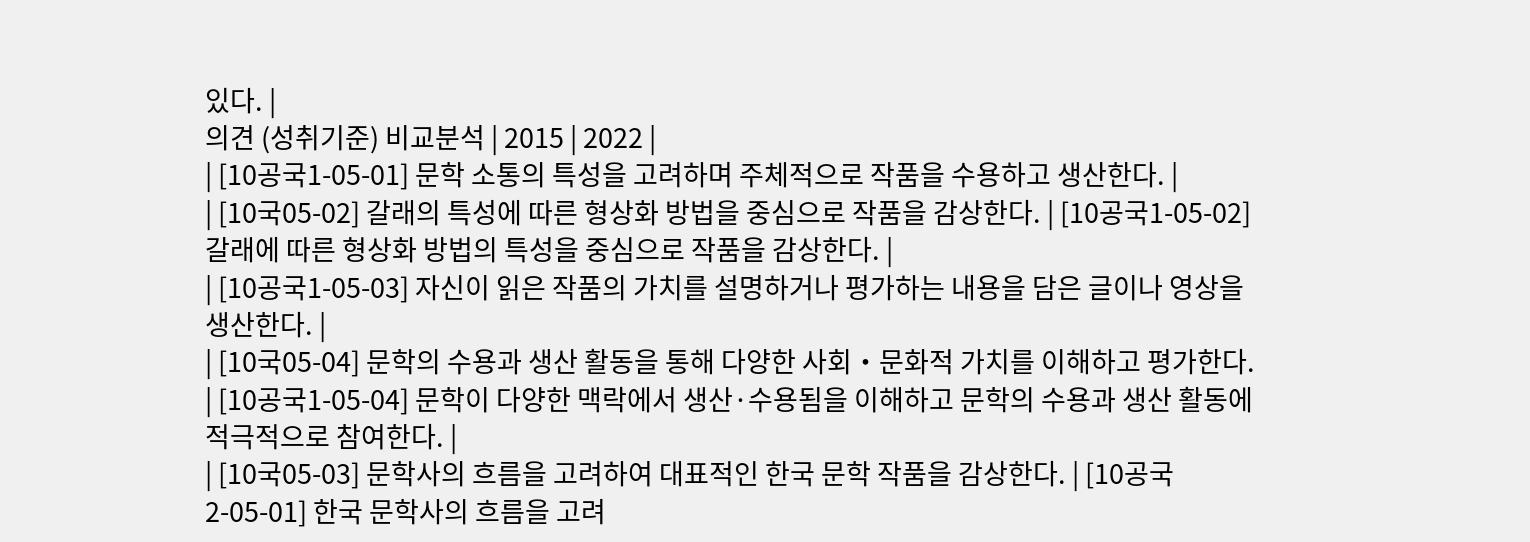있다. |
의견 (성취기준) 비교분석 | 2015 | 2022 |
| [10공국1-05-01] 문학 소통의 특성을 고려하며 주체적으로 작품을 수용하고 생산한다. |
| [10국05-02] 갈래의 특성에 따른 형상화 방법을 중심으로 작품을 감상한다. | [10공국1-05-02] 갈래에 따른 형상화 방법의 특성을 중심으로 작품을 감상한다. |
| [10공국1-05-03] 자신이 읽은 작품의 가치를 설명하거나 평가하는 내용을 담은 글이나 영상을 생산한다. |
| [10국05-04] 문학의 수용과 생산 활동을 통해 다양한 사회・문화적 가치를 이해하고 평가한다. | [10공국1-05-04] 문학이 다양한 맥락에서 생산·수용됨을 이해하고 문학의 수용과 생산 활동에 적극적으로 참여한다. |
| [10국05-03] 문학사의 흐름을 고려하여 대표적인 한국 문학 작품을 감상한다. | [10공국2-05-01] 한국 문학사의 흐름을 고려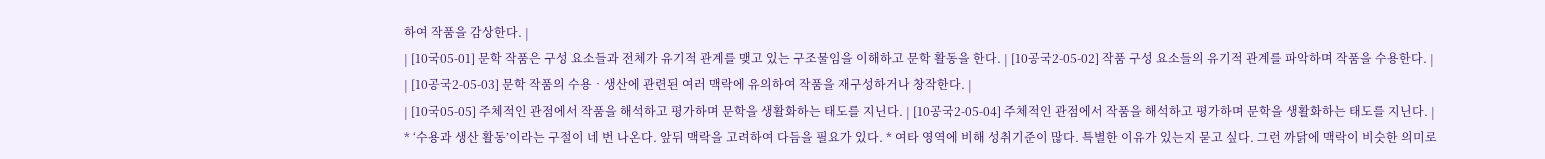하여 작품을 감상한다. |
| [10국05-01] 문학 작품은 구성 요소들과 전체가 유기적 관계를 맺고 있는 구조물임을 이해하고 문학 활동을 한다. | [10공국2-05-02] 작품 구성 요소들의 유기적 관계를 파악하며 작품을 수용한다. |
| [10공국2-05-03] 문학 작품의 수용‧생산에 관련된 여러 맥락에 유의하여 작품을 재구성하거나 창작한다. |
| [10국05-05] 주체적인 관점에서 작품을 해석하고 평가하며 문학을 생활화하는 태도를 지닌다. | [10공국2-05-04] 주체적인 관점에서 작품을 해석하고 평가하며 문학을 생활화하는 태도를 지닌다. |
* ‘수용과 생산 활동’이라는 구절이 네 번 나온다. 앞뒤 맥락을 고려하여 다듬을 필요가 있다. * 여타 영역에 비해 성취기준이 많다. 특별한 이유가 있는지 묻고 싶다. 그런 까닭에 맥락이 비슷한 의미로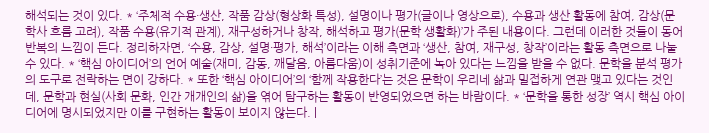해석되는 것이 있다. * ‘주체적 수용·생산, 작품 감상(형상화 특성), 설명이나 평가(글이나 영상으로), 수용과 생산 활동에 참여, 감상(문학사 흐름 고려), 작품 수용(유기적 관계), 재구성하거나 창작, 해석하고 평가(문학 생활화)’가 주된 내용이다. 그런데 이러한 것들이 동어 반복의 느낌이 든다. 정리하자면, ‘수용, 감상, 설명·평가, 해석’이라는 이해 측면과 ‘생산, 참여, 재구성, 창작’이라는 활동 측면으로 나눌 수 있다. * ‘핵심 아이디어’의 언어 예술(재미, 감동, 깨달음, 아름다움)이 성취기준에 녹아 있다는 느낌을 받을 수 없다. 문학을 분석 평가의 도구로 전락하는 면이 강하다. * 또한 ‘핵심 아이디어’의 ‘함께 작용한다’는 것은 문학이 우리네 삶과 밀접하게 연관 맺고 있다는 것인데, 문학과 현실(사회 문화, 인간 개개인의 삶)을 엮어 탐구하는 활동이 반영되었으면 하는 바람이다. * ‘문학을 통한 성장’ 역시 핵심 아이디어에 명시되었지만 이를 구현하는 활동이 보이지 않는다. |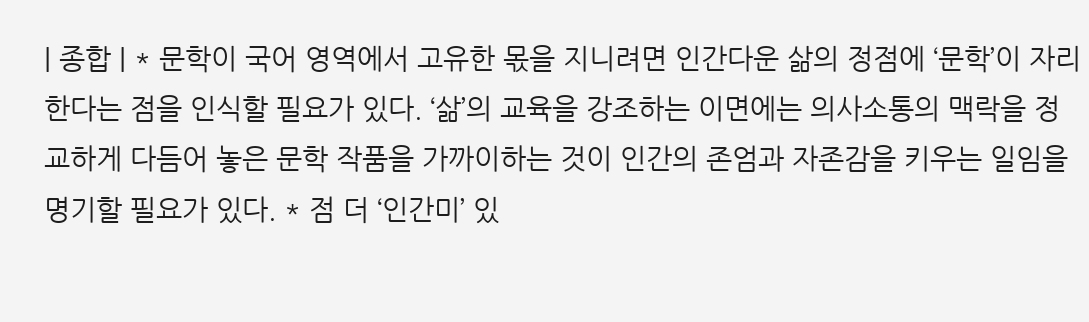| 종합 | * 문학이 국어 영역에서 고유한 몫을 지니려면 인간다운 삶의 정점에 ‘문학’이 자리한다는 점을 인식할 필요가 있다. ‘삶’의 교육을 강조하는 이면에는 의사소통의 맥락을 정교하게 다듬어 놓은 문학 작품을 가까이하는 것이 인간의 존엄과 자존감을 키우는 일임을 명기할 필요가 있다. * 점 더 ‘인간미’ 있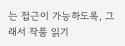는 접근이 가능하도록, 그래서 작품 읽기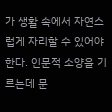가 생활 속에서 자연스럽게 자리할 수 있어야 한다. 인문적 소양을 기르는데 문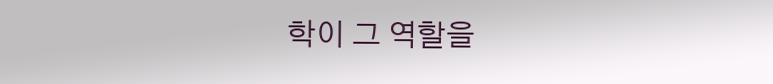학이 그 역할을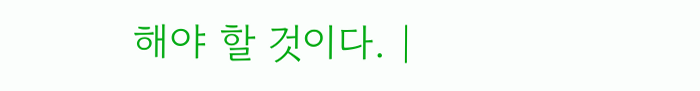해야 할 것이다. |